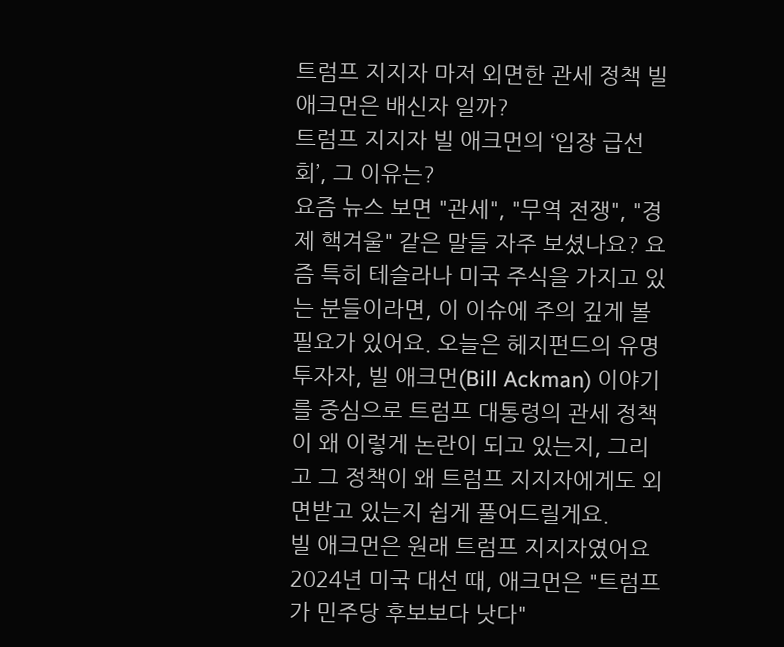트럼프 지지자 마저 외면한 관세 정책 빌 애크먼은 배신자 일까?
트럼프 지지자 빌 애크먼의 ‘입장 급선회’, 그 이유는?
요즘 뉴스 보면 "관세", "무역 전쟁", "경제 핵겨울" 같은 말들 자주 보셨나요? 요즘 특히 테슬라나 미국 주식을 가지고 있는 분들이라면, 이 이슈에 주의 깊게 볼 필요가 있어요. 오늘은 헤지펀드의 유명 투자자, 빌 애크먼(Bill Ackman) 이야기를 중심으로 트럼프 대통령의 관세 정책이 왜 이렇게 논란이 되고 있는지, 그리고 그 정책이 왜 트럼프 지지자에게도 외면받고 있는지 쉽게 풀어드릴게요.
빌 애크먼은 원래 트럼프 지지자였어요
2024년 미국 대선 때, 애크먼은 "트럼프가 민주당 후보보다 낫다"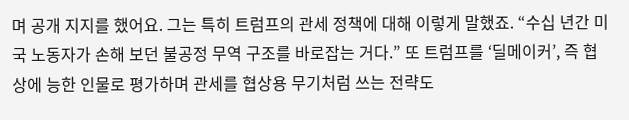며 공개 지지를 했어요. 그는 특히 트럼프의 관세 정책에 대해 이렇게 말했죠. “수십 년간 미국 노동자가 손해 보던 불공정 무역 구조를 바로잡는 거다.” 또 트럼프를 ‘딜메이커’, 즉 협상에 능한 인물로 평가하며 관세를 협상용 무기처럼 쓰는 전략도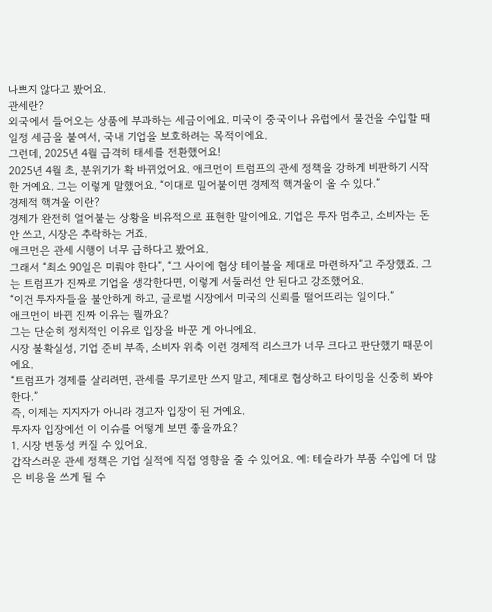나쁘지 않다고 봤어요.
관세란?
외국에서 들어오는 상품에 부과하는 세금이에요. 미국이 중국이나 유럽에서 물건을 수입할 때 일정 세금을 붙여서, 국내 기업을 보호하려는 목적이에요.
그런데, 2025년 4월 급격히 태세를 전환했어요!
2025년 4월 초, 분위기가 확 바뀌었어요. 애크먼이 트럼프의 관세 정책을 강하게 비판하기 시작한 거예요. 그는 이렇게 말했어요. “이대로 밀어붙이면 경제적 핵겨울이 올 수 있다.”
경제적 핵겨울 이란?
경제가 완전히 얼어붙는 상황을 비유적으로 표현한 말이에요. 기업은 투자 멈추고, 소비자는 돈 안 쓰고, 시장은 추락하는 거죠.
애크먼은 관세 시행이 너무 급하다고 봤어요.
그래서 “최소 90일은 미뤄야 한다”, “그 사이에 협상 테이블을 제대로 마련하자”고 주장했죠. 그는 트럼프가 진짜로 기업을 생각한다면, 이렇게 서둘러선 안 된다고 강조했어요.
“이건 투자자들을 불안하게 하고, 글로벌 시장에서 미국의 신뢰를 떨어뜨리는 일이다.”
애크먼이 바뀐 진짜 이유는 뭘까요?
그는 단순히 정치적인 이유로 입장을 바꾼 게 아니에요.
시장 불확실성, 기업 준비 부족, 소비자 위축 이런 경제적 리스크가 너무 크다고 판단했기 때문이에요.
“트럼프가 경제를 살리려면, 관세를 무기로만 쓰지 말고, 제대로 협상하고 타이밍을 신중히 봐야 한다.”
즉, 이제는 지지자가 아니라 경고자 입장이 된 거예요.
투자자 입장에선 이 이슈를 어떻게 보면 좋을까요?
1. 시장 변동성 커질 수 있어요.
갑작스러운 관세 정책은 기업 실적에 직접 영향을 줄 수 있어요. 예: 테슬라가 부품 수입에 더 많은 비용을 쓰게 될 수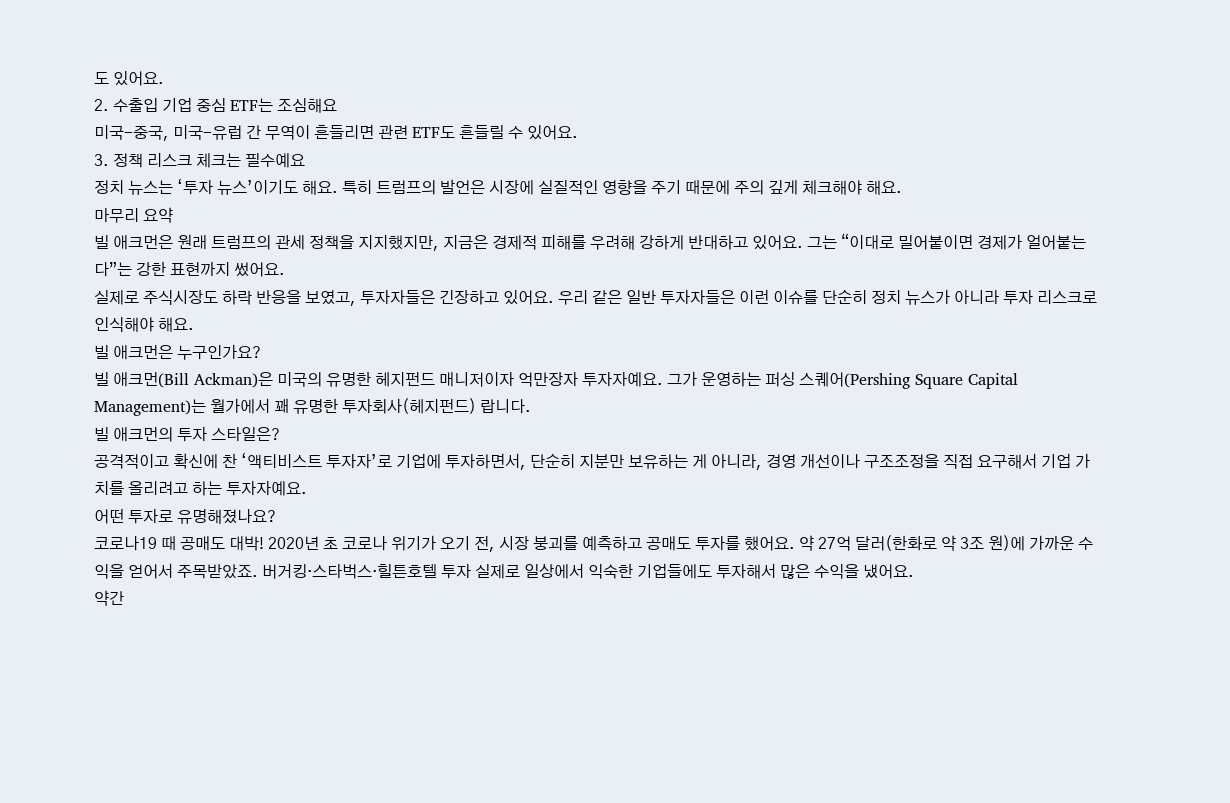도 있어요.
2. 수출입 기업 중심 ETF는 조심해요
미국-중국, 미국-유럽 간 무역이 흔들리면 관련 ETF도 흔들릴 수 있어요.
3. 정책 리스크 체크는 필수예요
정치 뉴스는 ‘투자 뉴스’이기도 해요. 특히 트럼프의 발언은 시장에 실질적인 영향을 주기 때문에 주의 깊게 체크해야 해요.
마무리 요약
빌 애크먼은 원래 트럼프의 관세 정책을 지지했지만, 지금은 경제적 피해를 우려해 강하게 반대하고 있어요. 그는 “이대로 밀어붙이면 경제가 얼어붙는다”는 강한 표현까지 썼어요.
실제로 주식시장도 하락 반응을 보였고, 투자자들은 긴장하고 있어요. 우리 같은 일반 투자자들은 이런 이슈를 단순히 정치 뉴스가 아니라 투자 리스크로 인식해야 해요.
빌 애크먼은 누구인가요?
빌 애크먼(Bill Ackman)은 미국의 유명한 헤지펀드 매니저이자 억만장자 투자자예요. 그가 운영하는 퍼싱 스퀘어(Pershing Square Capital Management)는 월가에서 꽤 유명한 투자회사(헤지펀드) 랍니다.
빌 애크먼의 투자 스타일은?
공격적이고 확신에 찬 ‘액티비스트 투자자’로 기업에 투자하면서, 단순히 지분만 보유하는 게 아니라, 경영 개선이나 구조조정을 직접 요구해서 기업 가치를 올리려고 하는 투자자예요.
어떤 투자로 유명해졌나요?
코로나19 때 공매도 대박! 2020년 초 코로나 위기가 오기 전, 시장 붕괴를 예측하고 공매도 투자를 했어요. 약 27억 달러(한화로 약 3조 원)에 가까운 수익을 얻어서 주목받았죠. 버거킹·스타벅스·힐튼호텔 투자 실제로 일상에서 익숙한 기업들에도 투자해서 많은 수익을 냈어요.
약간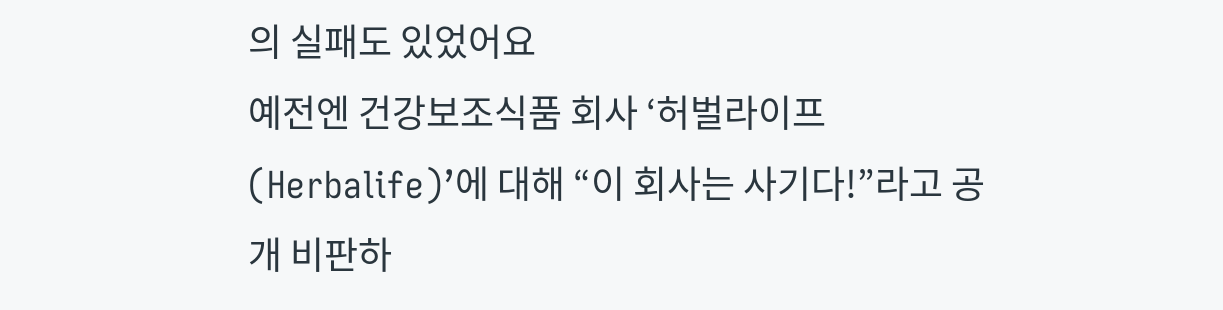의 실패도 있었어요
예전엔 건강보조식품 회사 ‘허벌라이프(Herbalife)’에 대해 “이 회사는 사기다!”라고 공개 비판하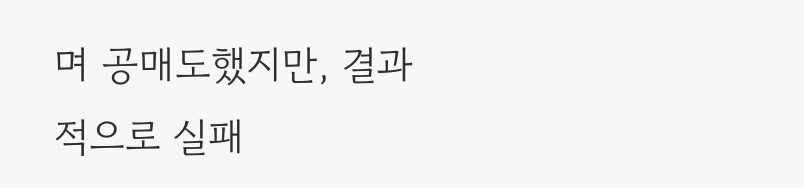며 공매도했지만, 결과적으로 실패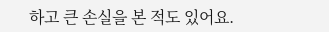하고 큰 손실을 본 적도 있어요.